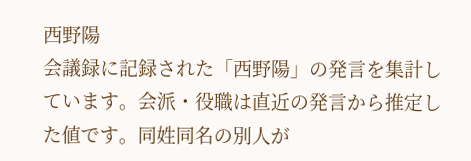西野陽
会議録に記録された「西野陽」の発言を集計しています。会派・役職は直近の発言から推定した値です。同姓同名の別人が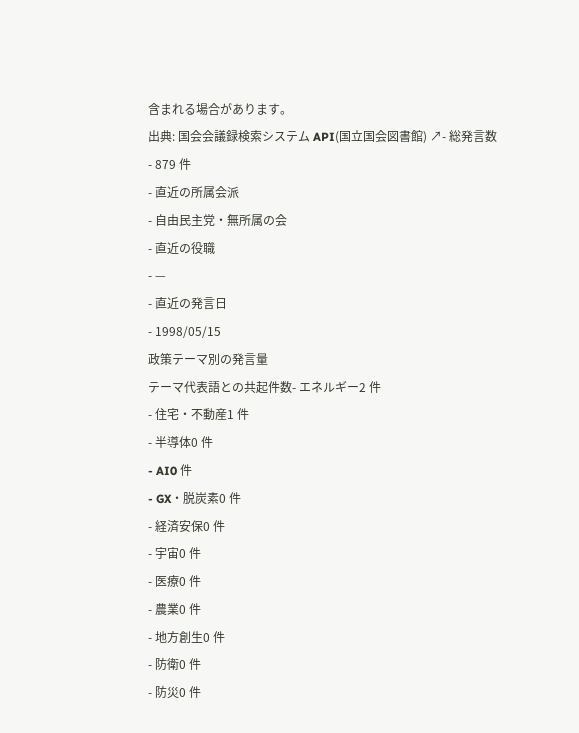含まれる場合があります。
出典: 国会会議録検索システム API(国立国会図書館) ↗- 総発言数
- 879 件
- 直近の所属会派
- 自由民主党・無所属の会
- 直近の役職
- —
- 直近の発言日
- 1998/05/15
政策テーマ別の発言量
テーマ代表語との共起件数- エネルギー2 件
- 住宅・不動産1 件
- 半導体0 件
- AI0 件
- GX・脱炭素0 件
- 経済安保0 件
- 宇宙0 件
- 医療0 件
- 農業0 件
- 地方創生0 件
- 防衛0 件
- 防災0 件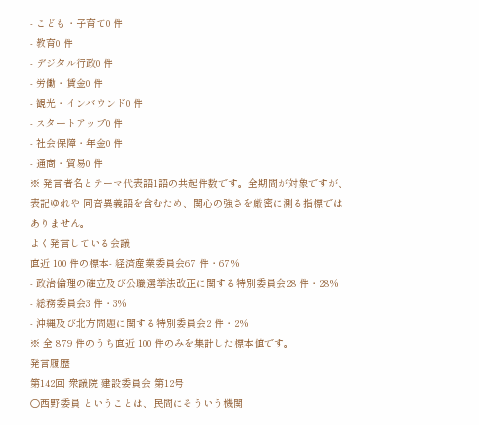- こども・子育て0 件
- 教育0 件
- デジタル行政0 件
- 労働・賃金0 件
- 観光・インバウンド0 件
- スタートアップ0 件
- 社会保障・年金0 件
- 通商・貿易0 件
※ 発言者名とテーマ代表語1語の共起件数です。全期間が対象ですが、表記ゆれや 同音異義語を含むため、関心の強さを厳密に測る指標ではありません。
よく発言している会議
直近 100 件の標本- 経済産業委員会67 件・67%
- 政治倫理の確立及び公職選挙法改正に関する特別委員会28 件・28%
- 総務委員会3 件・3%
- 沖縄及び北方問題に関する特別委員会2 件・2%
※ 全 879 件のうち直近 100 件のみを集計した標本値です。
発言履歴
第142回 衆議院 建設委員会 第12号
○西野委員 ということは、民間にそういう機関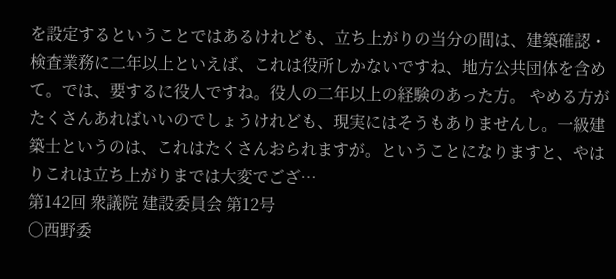を設定するということではあるけれども、立ち上がりの当分の間は、建築確認・検査業務に二年以上といえば、これは役所しかないですね、地方公共団体を含めて。では、要するに役人ですね。役人の二年以上の経験のあった方。 やめる方がたくさんあればいいのでしょうけれども、現実にはそうもありませんし。一級建築士というのは、これはたくさんおられますが。ということになりますと、やはりこれは立ち上がりまでは大変でござ…
第142回 衆議院 建設委員会 第12号
○西野委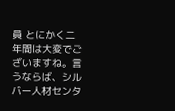員 とにかく二年間は大変でございますね。言うならば、シルバー人材センタ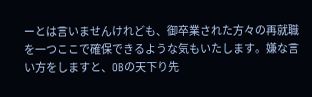ーとは言いませんけれども、御卒業された方々の再就職を一つここで確保できるような気もいたします。嫌な言い方をしますと、OBの天下り先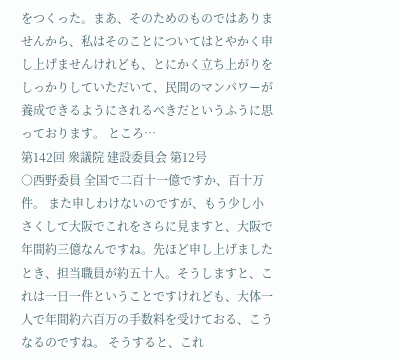をつくった。まあ、そのためのものではありませんから、私はそのことについてはとやかく申し上げませんけれども、とにかく立ち上がりをしっかりしていただいて、民間のマンパワーが養成できるようにされるべきだというふうに思っております。 ところ…
第142回 衆議院 建設委員会 第12号
○西野委員 全国で二百十一億ですか、百十万件。 また申しわけないのですが、もう少し小さくして大阪でこれをさらに見ますと、大阪で年間約三億なんですね。先ほど申し上げましたとき、担当職員が約五十人。そうしますと、これは一日一件ということですけれども、大体一人で年間約六百万の手数料を受けておる、こうなるのですね。 そうすると、これ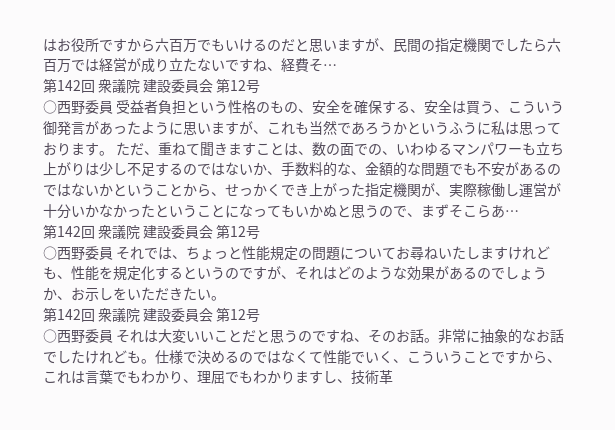はお役所ですから六百万でもいけるのだと思いますが、民間の指定機関でしたら六百万では経営が成り立たないですね、経費そ…
第142回 衆議院 建設委員会 第12号
○西野委員 受益者負担という性格のもの、安全を確保する、安全は買う、こういう御発言があったように思いますが、これも当然であろうかというふうに私は思っております。 ただ、重ねて聞きますことは、数の面での、いわゆるマンパワーも立ち上がりは少し不足するのではないか、手数料的な、金額的な問題でも不安があるのではないかということから、せっかくでき上がった指定機関が、実際稼働し運営が十分いかなかったということになってもいかぬと思うので、まずそこらあ…
第142回 衆議院 建設委員会 第12号
○西野委員 それでは、ちょっと性能規定の問題についてお尋ねいたしますけれども、性能を規定化するというのですが、それはどのような効果があるのでしょうか、お示しをいただきたい。
第142回 衆議院 建設委員会 第12号
○西野委員 それは大変いいことだと思うのですね、そのお話。非常に抽象的なお話でしたけれども。仕様で決めるのではなくて性能でいく、こういうことですから、これは言葉でもわかり、理屈でもわかりますし、技術革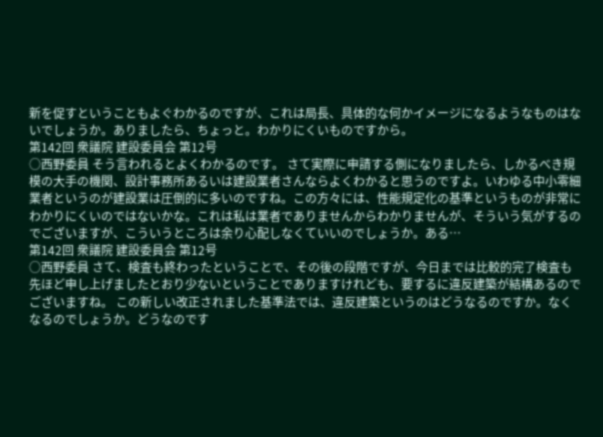新を促すということもよぐわかるのですが、これは局長、具体的な何かイメージになるようなものはないでしょうか。ありましたら、ちょっと。わかりにくいものですから。
第142回 衆議院 建設委員会 第12号
○西野委員 そう言われるとよくわかるのです。 さて実際に申請する側になりましたら、しかるべき規模の大手の機関、設計事務所あるいは建設業者さんならよくわかると思うのですよ。いわゆる中小零細業者というのが建設業は圧倒的に多いのですね。この方々には、性能規定化の基準というものが非常にわかりにくいのではないかな。これは私は業者でありませんからわかりませんが、そういう気がするのでございますが、こういうところは余り心配しなくていいのでしょうか。ある…
第142回 衆議院 建設委員会 第12号
○西野委員 さて、検査も終わったということで、その後の段階ですが、今日までは比較的完了検査も先ほど申し上げましたとおり少ないということでありますけれども、要するに違反建築が結構あるのでございますね。 この新しい改正されました基準法では、違反建築というのはどうなるのですか。なくなるのでしょうか。どうなのです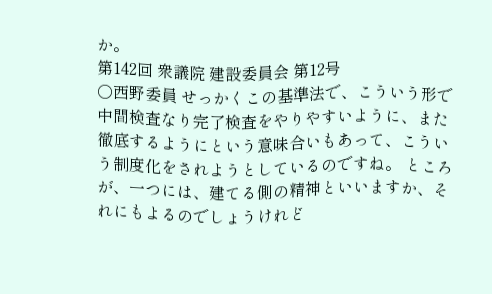か。
第142回 衆議院 建設委員会 第12号
○西野委員 せっかくこの基準法で、こういう形で中間検査なり完了検査をやりやすいように、また徹底するようにという意味合いもあって、こういう制度化をされようとしているのですね。 ところが、一つには、建てる側の精神といいますか、それにもよるのでしょうけれど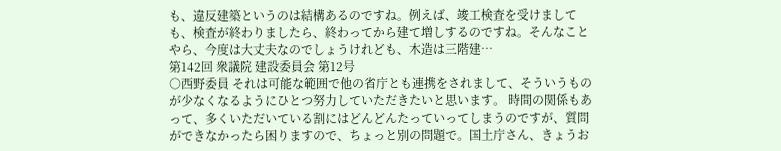も、違反建築というのは結構あるのですね。例えば、竣工検査を受けましても、検査が終わりましたら、終わってから建て増しするのですね。そんなことやら、今度は大丈夫なのでしょうけれども、木造は三階建…
第142回 衆議院 建設委員会 第12号
○西野委員 それは可能な範囲で他の省庁とも連携をされまして、そういうものが少なくなるようにひとつ努力していただきたいと思います。 時間の関係もあって、多くいただいている割にはどんどんたっていってしまうのですが、質問ができなかったら困りますので、ちょっと別の問題で。国土庁さん、きょうお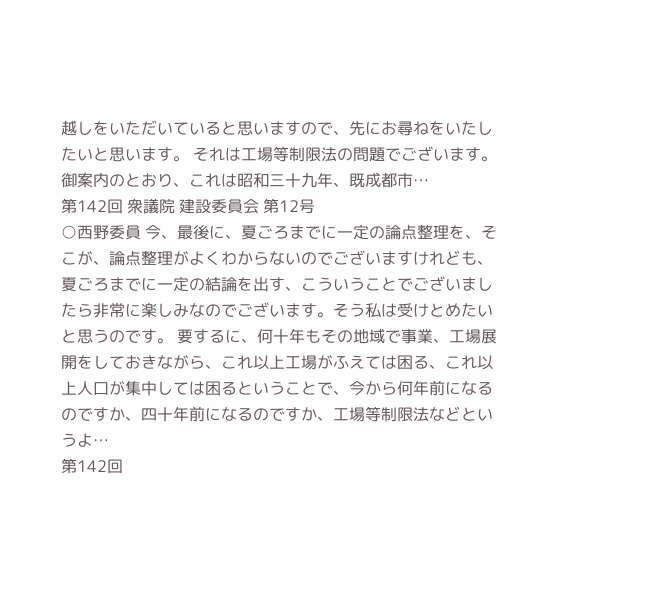越しをいただいていると思いますので、先にお尋ねをいたしたいと思います。 それは工場等制限法の問題でございます。 御案内のとおり、これは昭和三十九年、既成都市…
第142回 衆議院 建設委員会 第12号
○西野委員 今、最後に、夏ごろまでに一定の論点整理を、そこが、論点整理がよくわからないのでございますけれども、夏ごろまでに一定の結論を出す、こういうことでございましたら非常に楽しみなのでございます。そう私は受けとめたいと思うのです。 要するに、何十年もその地域で事業、工場展開をしておきながら、これ以上工場がふえては困る、これ以上人口が集中しては困るということで、今から何年前になるのですか、四十年前になるのですか、工場等制限法などというよ…
第142回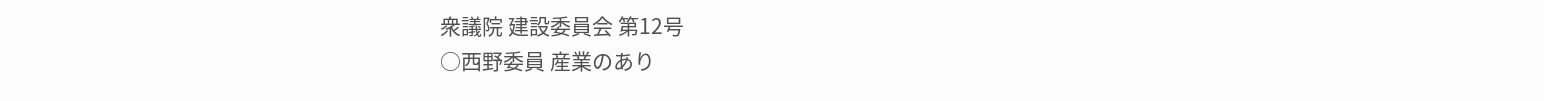衆議院 建設委員会 第12号
○西野委員 産業のあり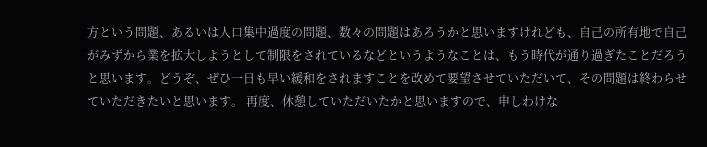方という問題、あるいは人口集中過度の問題、数々の問題はあろうかと思いますけれども、自己の所有地で自己がみずから業を拡大しようとして制限をされているなどというようなことは、もう時代が通り過ぎたことだろうと思います。どうぞ、ぜひ一日も早い緩和をされますことを改めて要望させていただいて、その問題は終わらせていただきたいと思います。 再度、休憩していただいたかと思いますので、申しわけな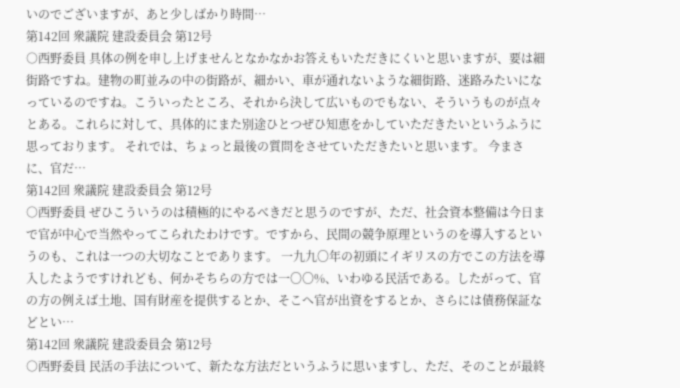いのでございますが、あと少しばかり時間…
第142回 衆議院 建設委員会 第12号
○西野委員 具体の例を申し上げませんとなかなかお答えもいただきにくいと思いますが、要は細街路ですね。建物の町並みの中の街路が、細かい、車が通れないような細街路、迷路みたいになっているのですね。こういったところ、それから決して広いものでもない、そういうものが点々とある。これらに対して、具体的にまた別途ひとつぜひ知恵をかしていただきたいというふうに思っております。 それでは、ちょっと最後の質問をさせていただきたいと思います。 今まさに、官だ…
第142回 衆議院 建設委員会 第12号
○西野委員 ぜひこういうのは積極的にやるべきだと思うのですが、ただ、社会資本整備は今日まで官が中心で当然やってこられたわけです。ですから、民間の競争原理というのを導入するというのも、これは一つの大切なことであります。 一九九〇年の初頭にイギリスの方でこの方法を導入したようですけれども、何かそちらの方では一〇〇%、いわゆる民活である。したがって、官の方の例えば土地、国有財産を提供するとか、そこへ官が出資をするとか、さらには債務保証などとい…
第142回 衆議院 建設委員会 第12号
○西野委員 民活の手法について、新たな方法だというふうに思いますし、ただ、そのことが最終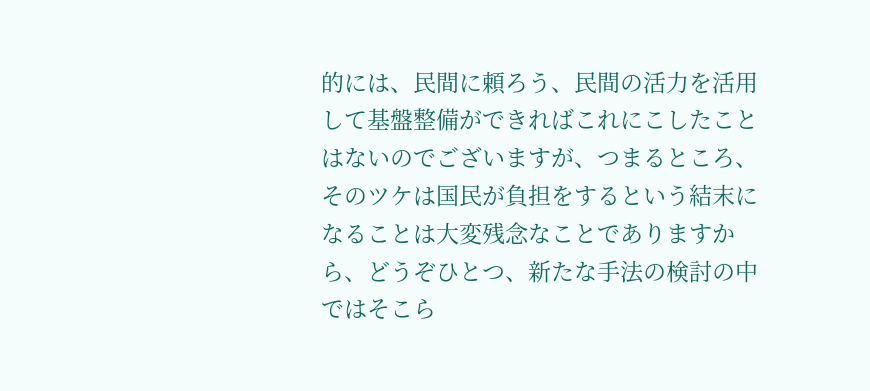的には、民間に頼ろう、民間の活力を活用して基盤整備ができればこれにこしたことはないのでございますが、つまるところ、そのツケは国民が負担をするという結末になることは大変残念なことでありますから、どうぞひとつ、新たな手法の検討の中ではそこら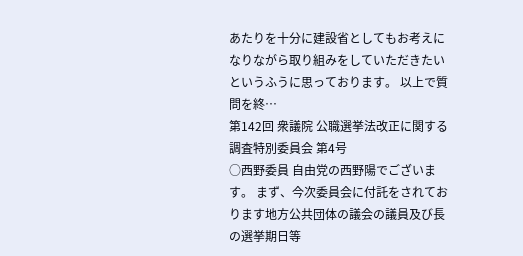あたりを十分に建設省としてもお考えになりながら取り組みをしていただきたいというふうに思っております。 以上で質問を終…
第142回 衆議院 公職選挙法改正に関する調査特別委員会 第4号
○西野委員 自由党の西野陽でございます。 まず、今次委員会に付託をされております地方公共団体の議会の議員及び長の選挙期日等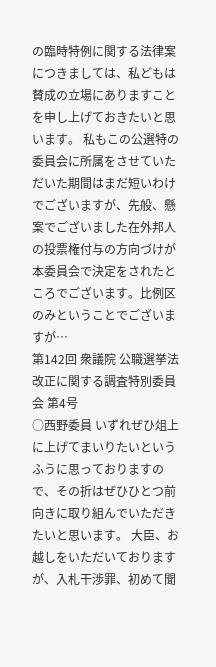の臨時特例に関する法律案につきましては、私どもは賛成の立場にありますことを申し上げておきたいと思います。 私もこの公選特の委員会に所属をさせていただいた期間はまだ短いわけでございますが、先般、懸案でございました在外邦人の投票権付与の方向づけが本委員会で決定をされたところでございます。比例区のみということでございますが…
第142回 衆議院 公職選挙法改正に関する調査特別委員会 第4号
○西野委員 いずれぜひ俎上に上げてまいりたいというふうに思っておりますので、その折はぜひひとつ前向きに取り組んでいただきたいと思います。 大臣、お越しをいただいておりますが、入札干渉罪、初めて聞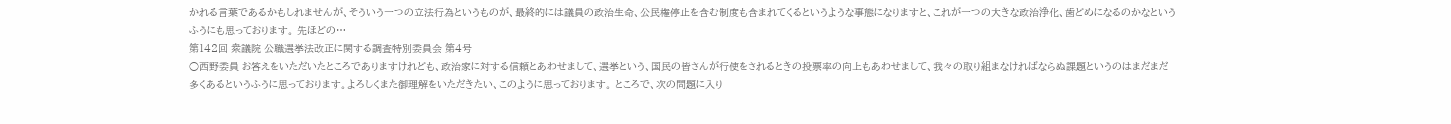かれる言葉であるかもしれませんが、そういう一つの立法行為というものが、最終的には議員の政治生命、公民権停止を含む制度も含まれてくるというような事態になりますと、これが一つの大きな政治浄化、歯どめになるのかなというふうにも思っております。 先ほどの…
第142回 衆議院 公職選挙法改正に関する調査特別委員会 第4号
○西野委員 お答えをいただいたところでありますけれども、政治家に対する信頼とあわせまして、選挙という、国民の皆さんが行使をされるときの投票率の向上もあわせまして、我々の取り組まなければならぬ課題というのはまだまだ多くあるというふうに思っております。よろしくまた御理解をいただきたい、このように思っております。 ところで、次の問題に入り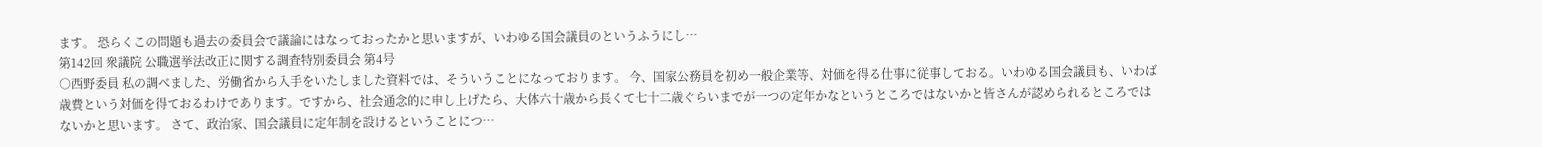ます。 恐らくこの問題も過去の委員会で議論にはなっておったかと思いますが、いわゆる国会議員のというふうにし…
第142回 衆議院 公職選挙法改正に関する調査特別委員会 第4号
○西野委員 私の調べました、労働省から入手をいたしました資料では、そういうことになっております。 今、国家公務員を初め一般企業等、対価を得る仕事に従事しておる。いわゆる国会議員も、いわば歳費という対価を得ておるわけであります。ですから、社会通念的に申し上げたら、大体六十歳から長くて七十二歳ぐらいまでが一つの定年かなというところではないかと皆さんが認められるところではないかと思います。 さて、政治家、国会議員に定年制を設けるということにつ…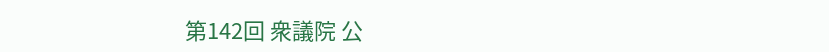第142回 衆議院 公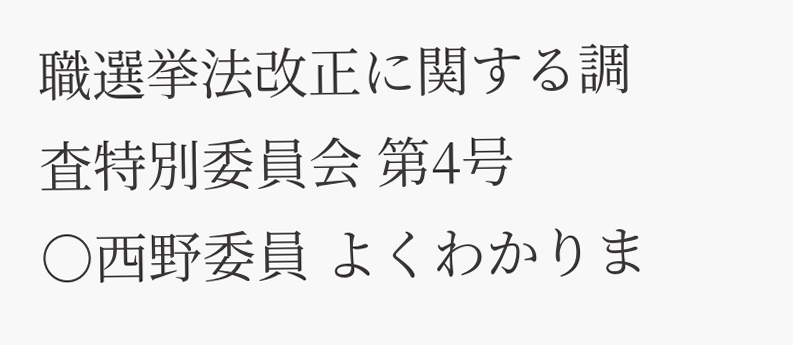職選挙法改正に関する調査特別委員会 第4号
○西野委員 よくわかりま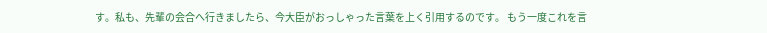す。私も、先輩の会合へ行きましたら、今大臣がおっしゃった言葉を上く引用するのです。 もう一度これを言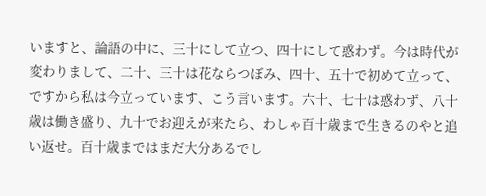いますと、論語の中に、三十にして立つ、四十にして惑わず。今は時代が変わりまして、二十、三十は花ならつぼみ、四十、五十で初めて立って、ですから私は今立っています、こう言います。六十、七十は惑わず、八十歳は働き盛り、九十でお迎えが来たら、わしゃ百十歳まで生きるのやと追い返せ。百十歳まではまだ大分あるでし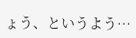ょう、というよう…